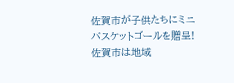佐賀市が子供たちにミニバスケットゴールを贈呈!
佐賀市は地域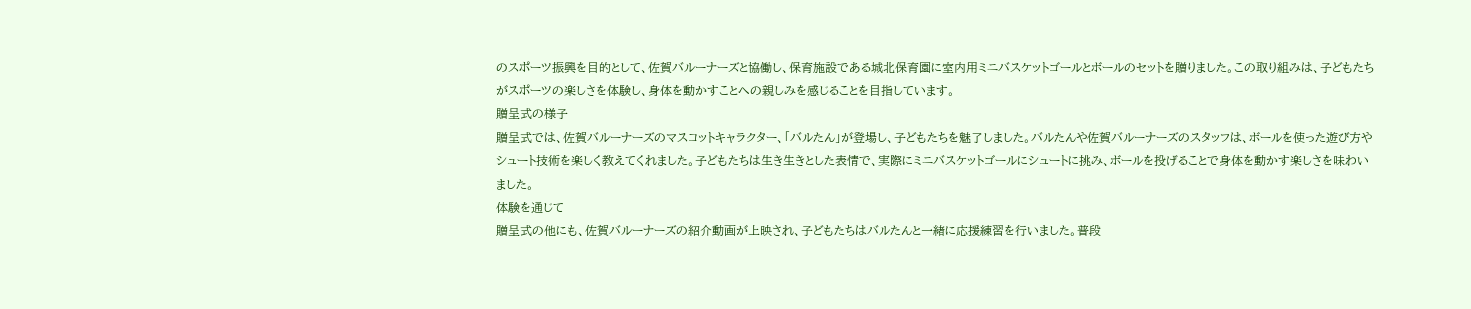のスポーツ振興を目的として、佐賀バルーナーズと協働し、保育施設である城北保育園に室内用ミニバスケットゴールとボールのセットを贈りました。この取り組みは、子どもたちがスポーツの楽しさを体験し、身体を動かすことへの親しみを感じることを目指しています。
贈呈式の様子
贈呈式では、佐賀バルーナーズのマスコットキャラクター、「バルたん」が登場し、子どもたちを魅了しました。バルたんや佐賀バルーナーズのスタッフは、ボールを使った遊び方やシュート技術を楽しく教えてくれました。子どもたちは生き生きとした表情で、実際にミニバスケットゴールにシュートに挑み、ボールを投げることで身体を動かす楽しさを味わいました。
体験を通じて
贈呈式の他にも、佐賀バルーナーズの紹介動画が上映され、子どもたちはバルたんと一緒に応援練習を行いました。普段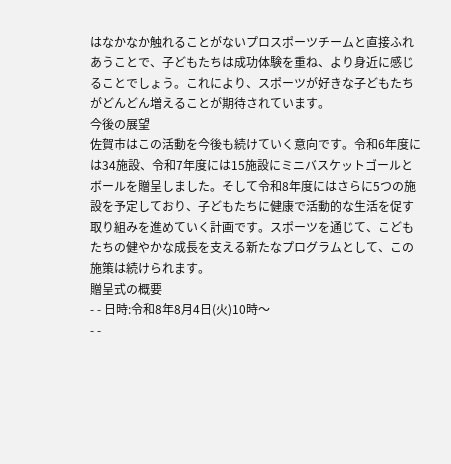はなかなか触れることがないプロスポーツチームと直接ふれあうことで、子どもたちは成功体験を重ね、より身近に感じることでしょう。これにより、スポーツが好きな子どもたちがどんどん増えることが期待されています。
今後の展望
佐賀市はこの活動を今後も続けていく意向です。令和6年度には34施設、令和7年度には15施設にミニバスケットゴールとボールを贈呈しました。そして令和8年度にはさらに5つの施設を予定しており、子どもたちに健康で活動的な生活を促す取り組みを進めていく計画です。スポーツを通じて、こどもたちの健やかな成長を支える新たなプログラムとして、この施策は続けられます。
贈呈式の概要
- - 日時:令和8年8月4日(火)10時〜
- -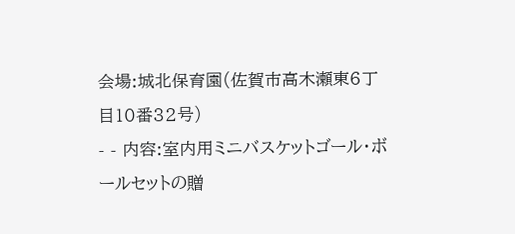会場:城北保育園(佐賀市高木瀬東6丁目10番32号)
- - 内容:室内用ミニバスケットゴール・ボールセットの贈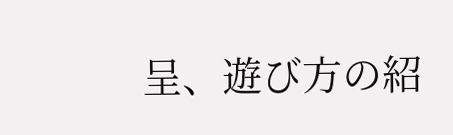呈、遊び方の紹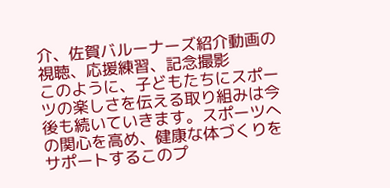介、佐賀バルーナーズ紹介動画の視聴、応援練習、記念撮影
このように、子どもたちにスポーツの楽しさを伝える取り組みは今後も続いていきます。スポーツへの関心を高め、健康な体づくりをサポートするこのプ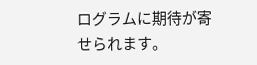ログラムに期待が寄せられます。